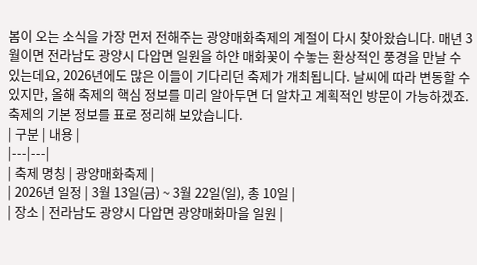봄이 오는 소식을 가장 먼저 전해주는 광양매화축제의 계절이 다시 찾아왔습니다. 매년 3월이면 전라남도 광양시 다압면 일원을 하얀 매화꽃이 수놓는 환상적인 풍경을 만날 수 있는데요, 2026년에도 많은 이들이 기다리던 축제가 개최됩니다. 날씨에 따라 변동할 수 있지만, 올해 축제의 핵심 정보를 미리 알아두면 더 알차고 계획적인 방문이 가능하겠죠. 축제의 기본 정보를 표로 정리해 보았습니다.
| 구분 | 내용 |
|---|---|
| 축제 명칭 | 광양매화축제 |
| 2026년 일정 | 3월 13일(금) ~ 3월 22일(일), 총 10일 |
| 장소 | 전라남도 광양시 다압면 광양매화마을 일원 |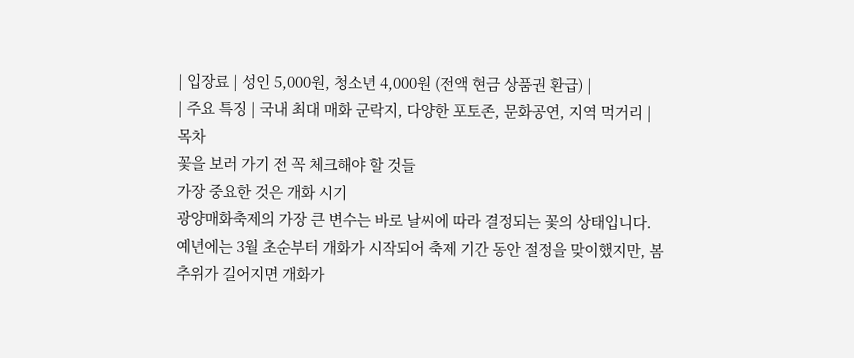| 입장료 | 성인 5,000원, 청소년 4,000원 (전액 현금 상품권 환급) |
| 주요 특징 | 국내 최대 매화 군락지, 다양한 포토존, 문화공연, 지역 먹거리 |
목차
꽃을 보러 가기 전 꼭 체크해야 할 것들
가장 중요한 것은 개화 시기
광양매화축제의 가장 큰 변수는 바로 날씨에 따라 결정되는 꽃의 상태입니다. 예년에는 3월 초순부터 개화가 시작되어 축제 기간 동안 절정을 맞이했지만, 봄 추위가 길어지면 개화가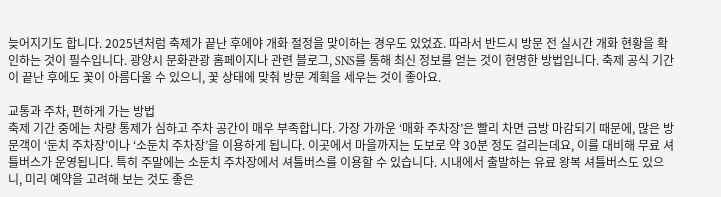늦어지기도 합니다. 2025년처럼 축제가 끝난 후에야 개화 절정을 맞이하는 경우도 있었죠. 따라서 반드시 방문 전 실시간 개화 현황을 확인하는 것이 필수입니다. 광양시 문화관광 홈페이지나 관련 블로그, SNS를 통해 최신 정보를 얻는 것이 현명한 방법입니다. 축제 공식 기간이 끝난 후에도 꽃이 아름다울 수 있으니, 꽃 상태에 맞춰 방문 계획을 세우는 것이 좋아요.

교통과 주차, 편하게 가는 방법
축제 기간 중에는 차량 통제가 심하고 주차 공간이 매우 부족합니다. 가장 가까운 ‘매화 주차장’은 빨리 차면 금방 마감되기 때문에, 많은 방문객이 ‘둔치 주차장’이나 ‘소둔치 주차장’을 이용하게 됩니다. 이곳에서 마을까지는 도보로 약 30분 정도 걸리는데요, 이를 대비해 무료 셔틀버스가 운영됩니다. 특히 주말에는 소둔치 주차장에서 셔틀버스를 이용할 수 있습니다. 시내에서 출발하는 유료 왕복 셔틀버스도 있으니, 미리 예약을 고려해 보는 것도 좋은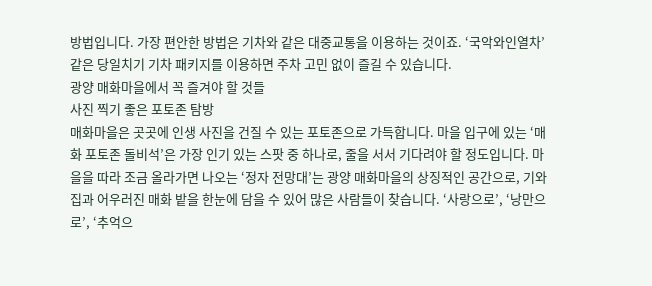방법입니다. 가장 편안한 방법은 기차와 같은 대중교통을 이용하는 것이죠. ‘국악와인열차’ 같은 당일치기 기차 패키지를 이용하면 주차 고민 없이 즐길 수 있습니다.
광양 매화마을에서 꼭 즐겨야 할 것들
사진 찍기 좋은 포토존 탐방
매화마을은 곳곳에 인생 사진을 건질 수 있는 포토존으로 가득합니다. 마을 입구에 있는 ‘매화 포토존 돌비석’은 가장 인기 있는 스팟 중 하나로, 줄을 서서 기다려야 할 정도입니다. 마을을 따라 조금 올라가면 나오는 ‘정자 전망대’는 광양 매화마을의 상징적인 공간으로, 기와집과 어우러진 매화 밭을 한눈에 담을 수 있어 많은 사람들이 찾습니다. ‘사랑으로’, ‘낭만으로’, ‘추억으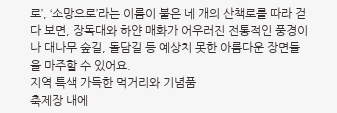로’, ‘소망으로’라는 이름이 붙은 네 개의 산책로를 따라 걷다 보면, 장독대와 하얀 매화가 어우러진 전통적인 풍경이나 대나무 숲길, 돌담길 등 예상치 못한 아름다운 장면들을 마주할 수 있어요.
지역 특색 가득한 먹거리와 기념품
축제장 내에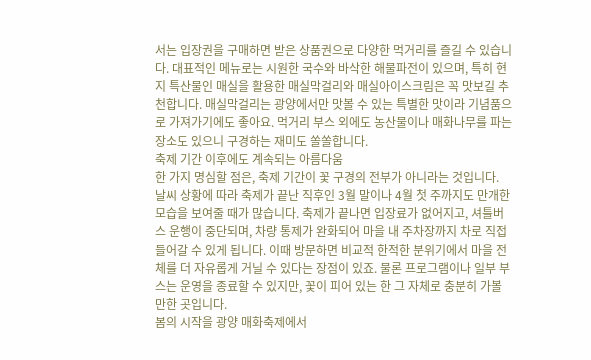서는 입장권을 구매하면 받은 상품권으로 다양한 먹거리를 즐길 수 있습니다. 대표적인 메뉴로는 시원한 국수와 바삭한 해물파전이 있으며, 특히 현지 특산물인 매실을 활용한 매실막걸리와 매실아이스크림은 꼭 맛보길 추천합니다. 매실막걸리는 광양에서만 맛볼 수 있는 특별한 맛이라 기념품으로 가져가기에도 좋아요. 먹거리 부스 외에도 농산물이나 매화나무를 파는 장소도 있으니 구경하는 재미도 쏠쏠합니다.
축제 기간 이후에도 계속되는 아름다움
한 가지 명심할 점은, 축제 기간이 꽃 구경의 전부가 아니라는 것입니다. 날씨 상황에 따라 축제가 끝난 직후인 3월 말이나 4월 첫 주까지도 만개한 모습을 보여줄 때가 많습니다. 축제가 끝나면 입장료가 없어지고, 셔틀버스 운행이 중단되며, 차량 통제가 완화되어 마을 내 주차장까지 차로 직접 들어갈 수 있게 됩니다. 이때 방문하면 비교적 한적한 분위기에서 마을 전체를 더 자유롭게 거닐 수 있다는 장점이 있죠. 물론 프로그램이나 일부 부스는 운영을 종료할 수 있지만, 꽃이 피어 있는 한 그 자체로 충분히 가볼 만한 곳입니다.
봄의 시작을 광양 매화축제에서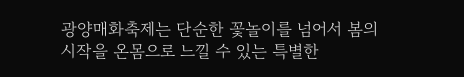광양매화축제는 단순한 꽃놀이를 넘어서 봄의 시작을 온몸으로 느낄 수 있는 특별한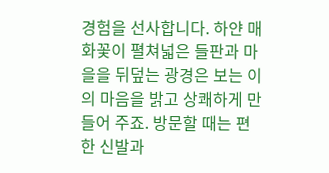경험을 선사합니다. 하얀 매화꽃이 펼쳐넓은 들판과 마을을 뒤덮는 광경은 보는 이의 마음을 밝고 상쾌하게 만들어 주죠. 방문할 때는 편한 신발과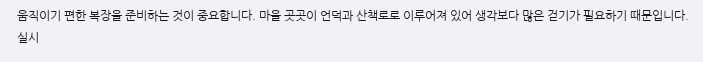움직이기 편한 복장을 준비하는 것이 중요합니다. 마을 곳곳이 언덕과 산책로로 이루어져 있어 생각보다 많은 걷기가 필요하기 때문입니다. 실시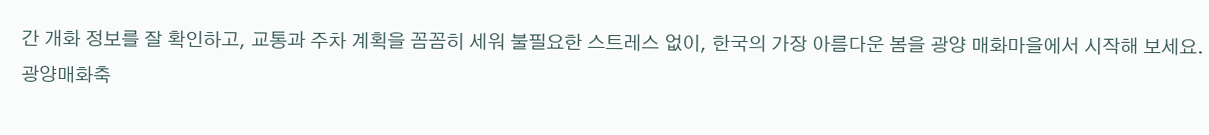간 개화 정보를 잘 확인하고, 교통과 주차 계획을 꼼꼼히 세워 불필요한 스트레스 없이, 한국의 가장 아름다운 봄을 광양 매화마을에서 시작해 보세요.
광양매화축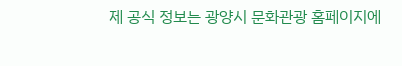제 공식 정보는 광양시 문화관광 홈페이지에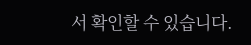서 확인할 수 있습니다.